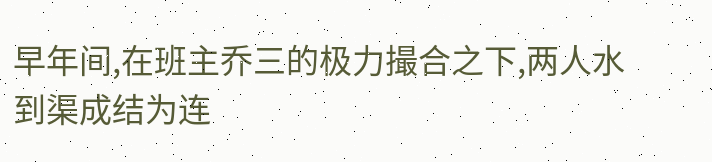早年间,在班主乔三的极力撮合之下,两人水到渠成结为连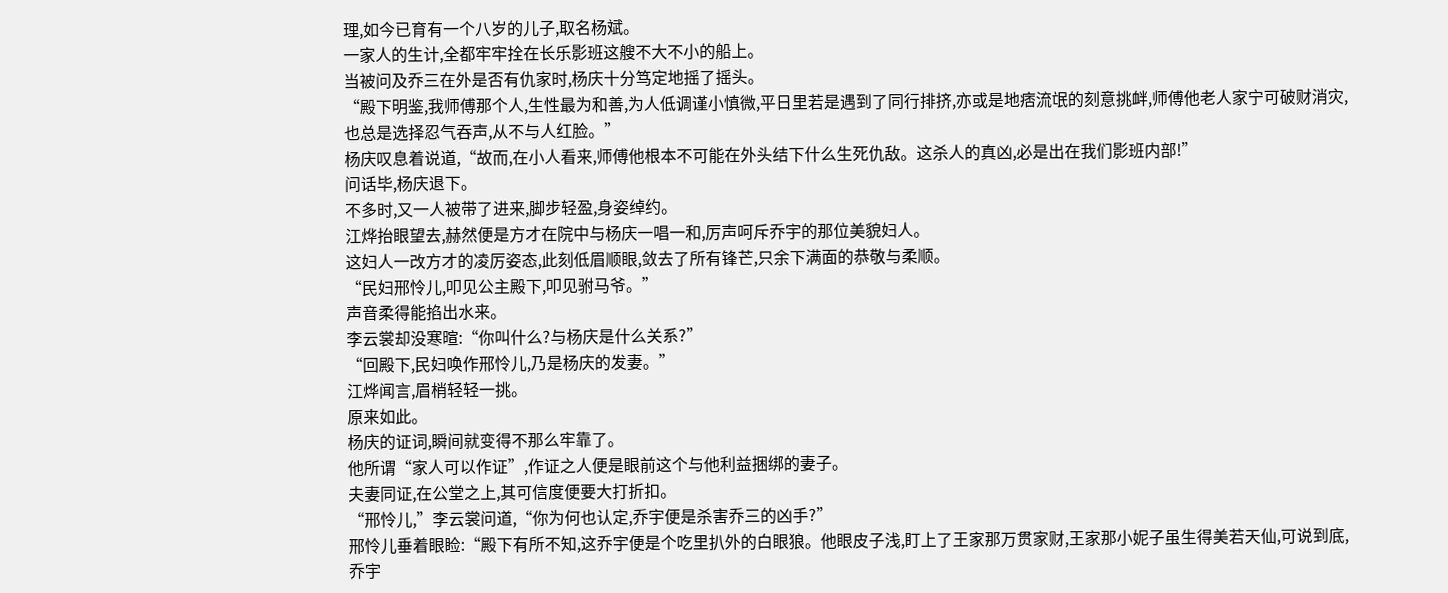理,如今已育有一个八岁的儿子,取名杨斌。
一家人的生计,全都牢牢拴在长乐影班这艘不大不小的船上。
当被问及乔三在外是否有仇家时,杨庆十分笃定地摇了摇头。
“殿下明鉴,我师傅那个人,生性最为和善,为人低调谨小慎微,平日里若是遇到了同行排挤,亦或是地痞流氓的刻意挑衅,师傅他老人家宁可破财消灾,也总是选择忍气吞声,从不与人红脸。”
杨庆叹息着说道,“故而,在小人看来,师傅他根本不可能在外头结下什么生死仇敌。这杀人的真凶,必是出在我们影班内部!”
问话毕,杨庆退下。
不多时,又一人被带了进来,脚步轻盈,身姿绰约。
江烨抬眼望去,赫然便是方才在院中与杨庆一唱一和,厉声呵斥乔宇的那位美貌妇人。
这妇人一改方才的凌厉姿态,此刻低眉顺眼,敛去了所有锋芒,只余下满面的恭敬与柔顺。
“民妇邢怜儿,叩见公主殿下,叩见驸马爷。”
声音柔得能掐出水来。
李云裳却没寒暄:“你叫什么?与杨庆是什么关系?”
“回殿下,民妇唤作邢怜儿,乃是杨庆的发妻。”
江烨闻言,眉梢轻轻一挑。
原来如此。
杨庆的证词,瞬间就变得不那么牢靠了。
他所谓“家人可以作证”,作证之人便是眼前这个与他利益捆绑的妻子。
夫妻同证,在公堂之上,其可信度便要大打折扣。
“邢怜儿,”李云裳问道,“你为何也认定,乔宇便是杀害乔三的凶手?”
邢怜儿垂着眼睑:“殿下有所不知,这乔宇便是个吃里扒外的白眼狼。他眼皮子浅,盯上了王家那万贯家财,王家那小妮子虽生得美若天仙,可说到底,乔宇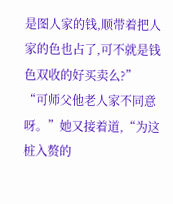是图人家的钱,顺带着把人家的色也占了,可不就是钱色双收的好买卖么?”
“可师父他老人家不同意呀。”她又接着道,“为这桩入赘的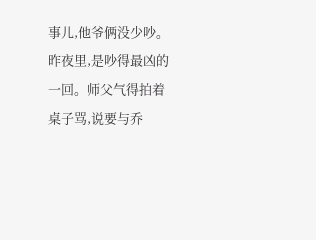事儿,他爷俩没少吵。昨夜里,是吵得最凶的一回。师父气得拍着桌子骂,说要与乔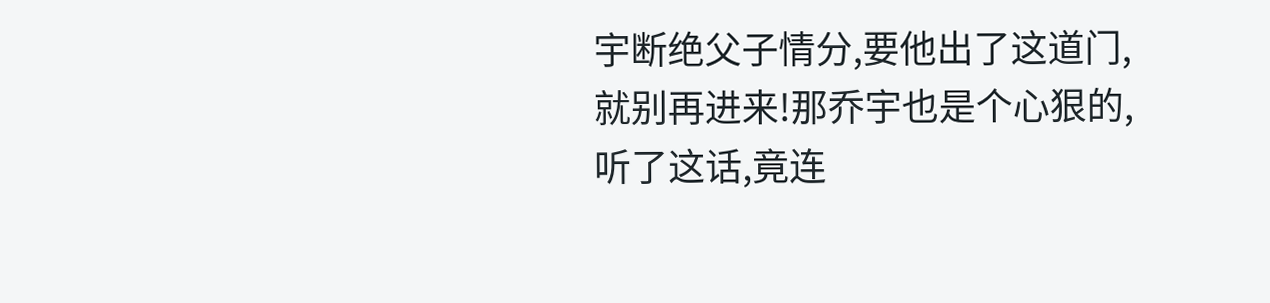宇断绝父子情分,要他出了这道门,就别再进来!那乔宇也是个心狠的,听了这话,竟连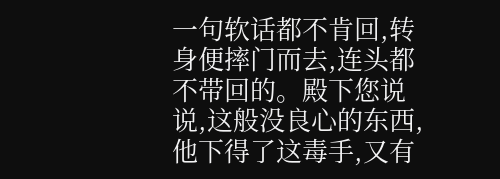一句软话都不肯回,转身便摔门而去,连头都不带回的。殿下您说说,这般没良心的东西,他下得了这毒手,又有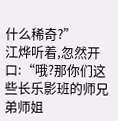什么稀奇?”
江烨听着,忽然开口:“哦?那你们这些长乐影班的师兄弟师姐